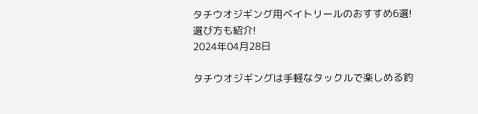タチウオジギング用ベイトリールのおすすめ6選!選び方も紹介!
2024年04月28日

タチウオジギングは手軽なタックルで楽しめる釣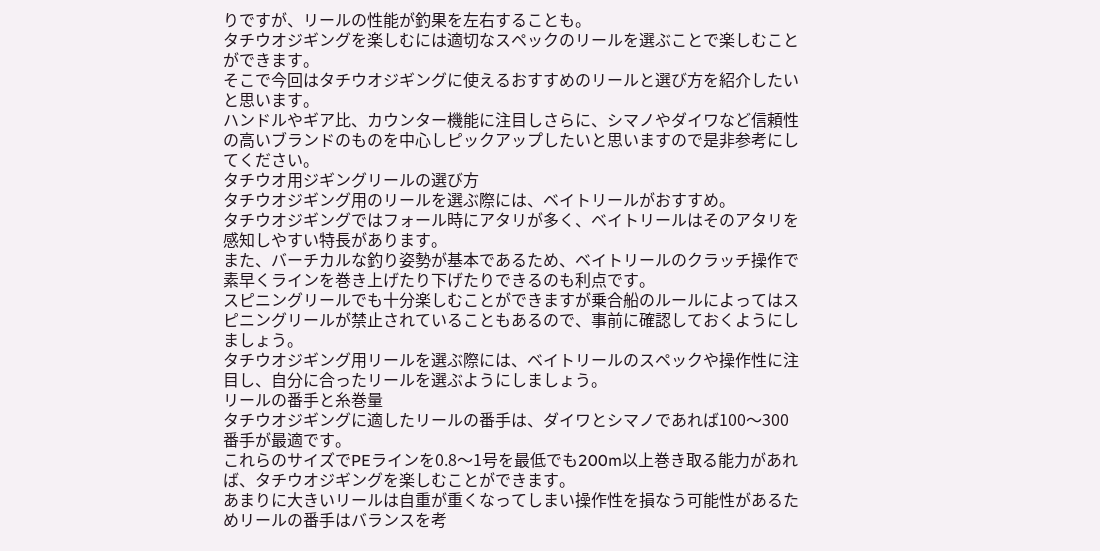りですが、リールの性能が釣果を左右することも。
タチウオジギングを楽しむには適切なスペックのリールを選ぶことで楽しむことができます。
そこで今回はタチウオジギングに使えるおすすめのリールと選び方を紹介したいと思います。
ハンドルやギア比、カウンター機能に注目しさらに、シマノやダイワなど信頼性の高いブランドのものを中心しピックアップしたいと思いますので是非参考にしてください。
タチウオ用ジギングリールの選び方
タチウオジギング用のリールを選ぶ際には、ベイトリールがおすすめ。
タチウオジギングではフォール時にアタリが多く、ベイトリールはそのアタリを感知しやすい特長があります。
また、バーチカルな釣り姿勢が基本であるため、ベイトリールのクラッチ操作で素早くラインを巻き上げたり下げたりできるのも利点です。
スピニングリールでも十分楽しむことができますが乗合船のルールによってはスピニングリールが禁止されていることもあるので、事前に確認しておくようにしましょう。
タチウオジギング用リールを選ぶ際には、ベイトリールのスペックや操作性に注目し、自分に合ったリールを選ぶようにしましょう。
リールの番手と糸巻量
タチウオジギングに適したリールの番手は、ダイワとシマノであれば100〜300番手が最適です。
これらのサイズでPEラインを0.8〜1号を最低でも200m以上巻き取る能力があれば、タチウオジギングを楽しむことができます。
あまりに大きいリールは自重が重くなってしまい操作性を損なう可能性があるためリールの番手はバランスを考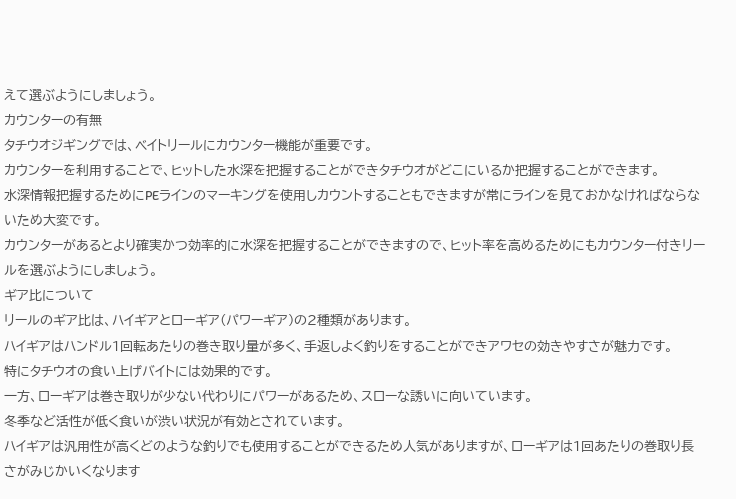えて選ぶようにしましょう。
カウンターの有無
タチウオジギングでは、ベイトリールにカウンター機能が重要です。
カウンターを利用することで、ヒットした水深を把握することができタチウオがどこにいるか把握することができます。
水深情報把握するためにPEラインのマーキングを使用しカウントすることもできますが常にラインを見ておかなければならないため大変です。
カウンターがあるとより確実かつ効率的に水深を把握することができますので、ヒット率を高めるためにもカウンター付きリールを選ぶようにしましょう。
ギア比について
リールのギア比は、ハイギアとローギア(パワーギア)の2種類があります。
ハイギアはハンドル1回転あたりの巻き取り量が多く、手返しよく釣りをすることができアワセの効きやすさが魅力です。
特にタチウオの食い上げバイトには効果的です。
一方、ローギアは巻き取りが少ない代わりにパワーがあるため、スローな誘いに向いています。
冬季など活性が低く食いが渋い状況が有効とされています。
ハイギアは汎用性が高くどのような釣りでも使用することができるため人気がありますが、ローギアは1回あたりの巻取り長さがみじかいくなります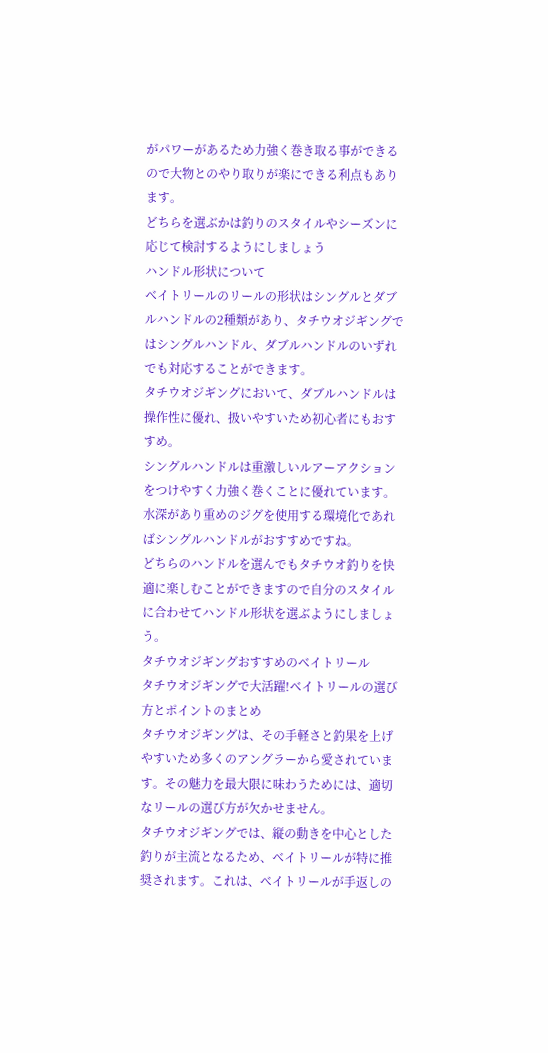がパワーがあるため力強く巻き取る事ができるので大物とのやり取りが楽にできる利点もあります。
どちらを選ぶかは釣りのスタイルやシーズンに応じて検討するようにしましょう
ハンドル形状について
ベイトリールのリールの形状はシングルとダブルハンドルの2種類があり、タチウオジギングではシングルハンドル、ダブルハンドルのいずれでも対応することができます。
タチウオジギングにおいて、ダブルハンドルは操作性に優れ、扱いやすいため初心者にもおすすめ。
シングルハンドルは重激しいルアーアクションをつけやすく力強く巻くことに優れています。
水深があり重めのジグを使用する環境化であればシングルハンドルがおすすめですね。
どちらのハンドルを選んでもタチウオ釣りを快適に楽しむことができますので自分のスタイルに合わせてハンドル形状を選ぶようにしましょう。
タチウオジギングおすすめのベイトリール
タチウオジギングで大活躍!ベイトリールの選び方とポイントのまとめ
タチウオジギングは、その手軽さと釣果を上げやすいため多くのアングラーから愛されています。その魅力を最大限に味わうためには、適切なリールの選び方が欠かせません。
タチウオジギングでは、縦の動きを中心とした釣りが主流となるため、ベイトリールが特に推奨されます。これは、ベイトリールが手返しの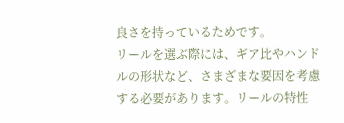良さを持っているためです。
リールを選ぶ際には、ギア比やハンドルの形状など、さまざまな要因を考慮する必要があります。リールの特性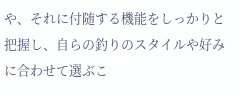や、それに付随する機能をしっかりと把握し、自らの釣りのスタイルや好みに合わせて選ぶこ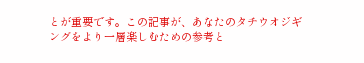とが重要です。この記事が、あなたのタチウオジギングをより一層楽しむための参考と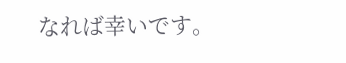なれば幸いです。